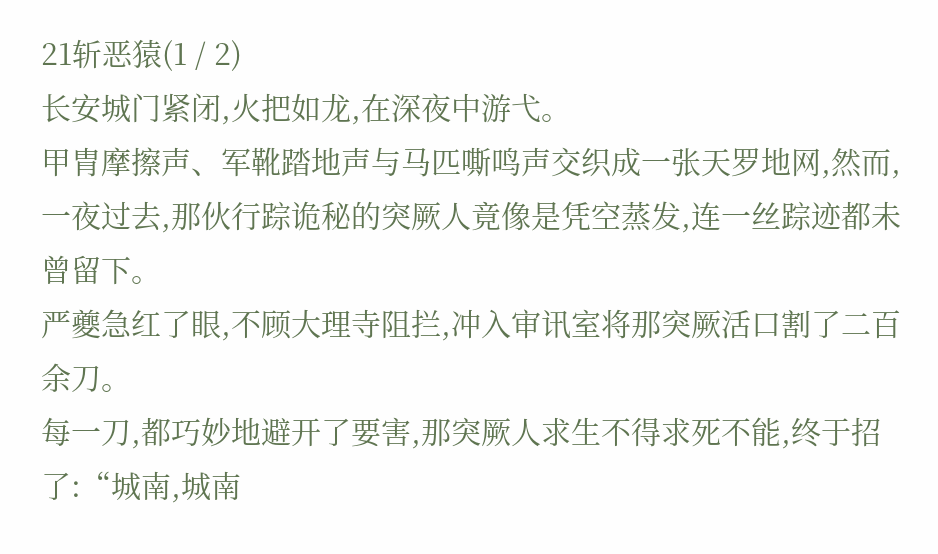21斩恶猿(1 / 2)
长安城门紧闭,火把如龙,在深夜中游弋。
甲胄摩擦声、军靴踏地声与马匹嘶鸣声交织成一张天罗地网,然而,一夜过去,那伙行踪诡秘的突厥人竟像是凭空蒸发,连一丝踪迹都未曾留下。
严夔急红了眼,不顾大理寺阻拦,冲入审讯室将那突厥活口割了二百余刀。
每一刀,都巧妙地避开了要害,那突厥人求生不得求死不能,终于招了:“城南,城南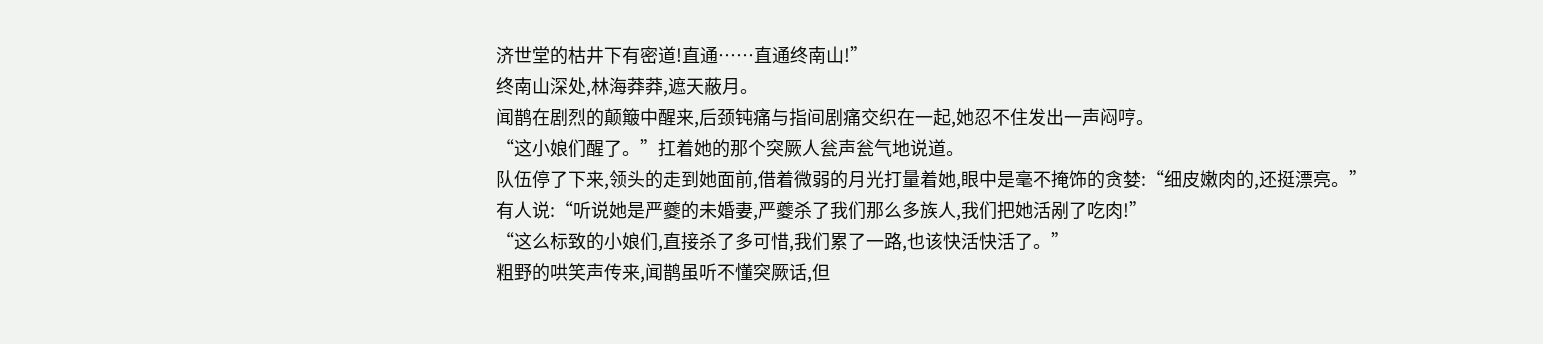济世堂的枯井下有密道!直通……直通终南山!”
终南山深处,林海莽莽,遮天蔽月。
闻鹊在剧烈的颠簸中醒来,后颈钝痛与指间剧痛交织在一起,她忍不住发出一声闷哼。
“这小娘们醒了。”扛着她的那个突厥人瓮声瓮气地说道。
队伍停了下来,领头的走到她面前,借着微弱的月光打量着她,眼中是毫不掩饰的贪婪:“细皮嫩肉的,还挺漂亮。”
有人说:“听说她是严夔的未婚妻,严夔杀了我们那么多族人,我们把她活剐了吃肉!”
“这么标致的小娘们,直接杀了多可惜,我们累了一路,也该快活快活了。”
粗野的哄笑声传来,闻鹊虽听不懂突厥话,但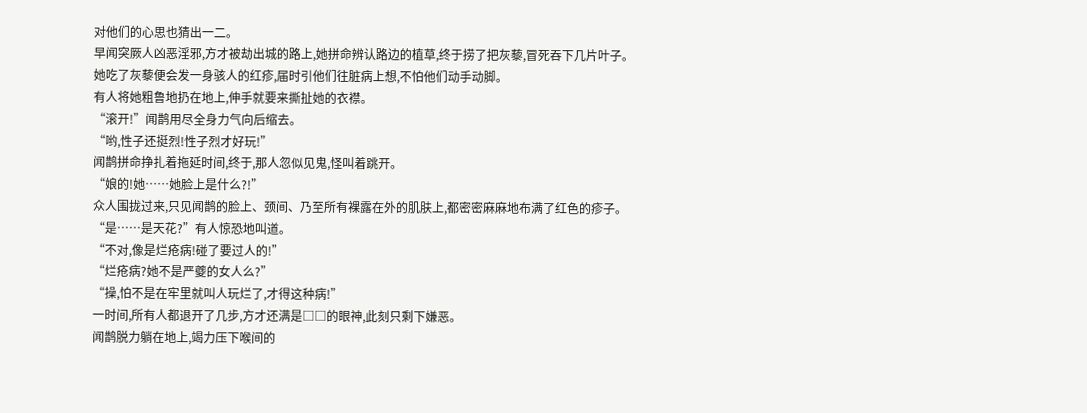对他们的心思也猜出一二。
早闻突厥人凶恶淫邪,方才被劫出城的路上,她拼命辨认路边的植草,终于捞了把灰藜,冒死吞下几片叶子。
她吃了灰藜便会发一身骇人的红疹,届时引他们往脏病上想,不怕他们动手动脚。
有人将她粗鲁地扔在地上,伸手就要来撕扯她的衣襟。
“滚开!”闻鹊用尽全身力气向后缩去。
“哟,性子还挺烈!性子烈才好玩!”
闻鹊拼命挣扎着拖延时间,终于,那人忽似见鬼,怪叫着跳开。
“娘的!她……她脸上是什么?!”
众人围拢过来,只见闻鹊的脸上、颈间、乃至所有裸露在外的肌肤上,都密密麻麻地布满了红色的疹子。
“是……是天花?”有人惊恐地叫道。
“不对,像是烂疮病!碰了要过人的!”
“烂疮病?她不是严夔的女人么?”
“操,怕不是在牢里就叫人玩烂了,才得这种病!”
一时间,所有人都退开了几步,方才还满是□□的眼神,此刻只剩下嫌恶。
闻鹊脱力躺在地上,竭力压下喉间的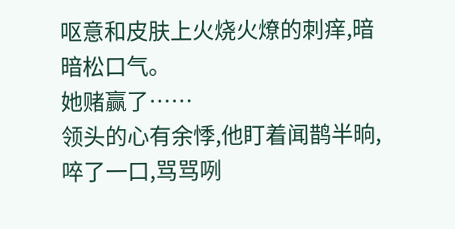呕意和皮肤上火烧火燎的刺痒,暗暗松口气。
她赌赢了……
领头的心有余悸,他盯着闻鹊半晌,啐了一口,骂骂咧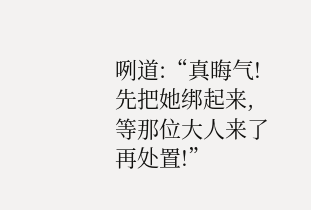咧道:“真晦气!先把她绑起来,等那位大人来了再处置!”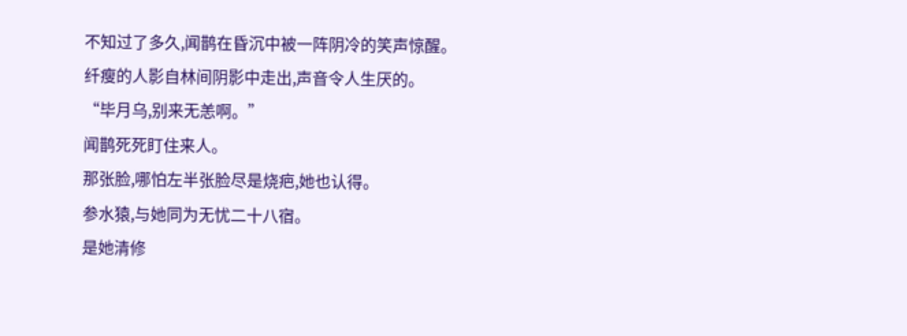不知过了多久,闻鹊在昏沉中被一阵阴冷的笑声惊醒。
纤瘦的人影自林间阴影中走出,声音令人生厌的。
“毕月乌,别来无恙啊。”
闻鹊死死盯住来人。
那张脸,哪怕左半张脸尽是烧疤,她也认得。
参水猿,与她同为无忧二十八宿。
是她清修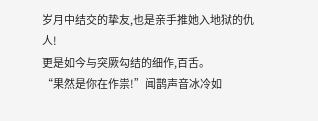岁月中结交的挚友,也是亲手推她入地狱的仇人!
更是如今与突厥勾结的细作,百舌。
“果然是你在作祟!”闻鹊声音冰冷如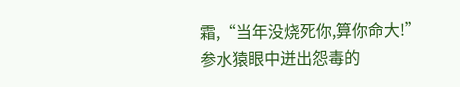霜,“当年没烧死你,算你命大!”
参水猿眼中迸出怨毒的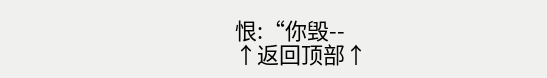恨:“你毁--
↑返回顶部↑